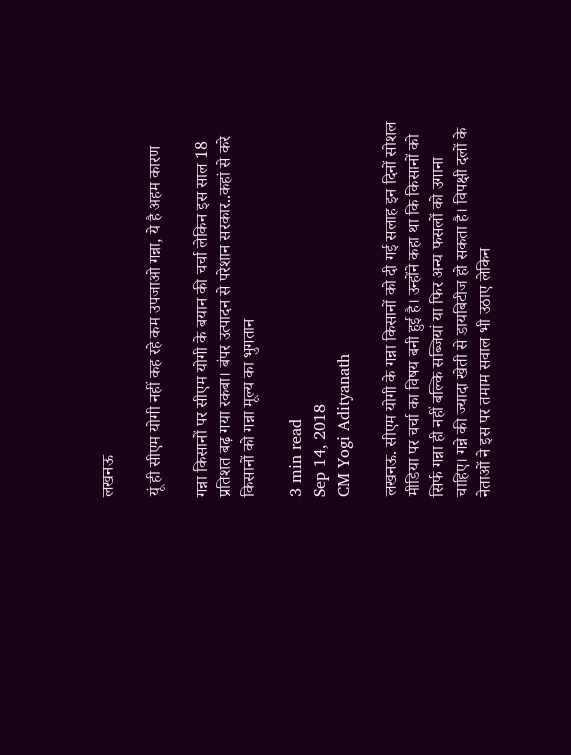लखनऊ

यूं ही सीएम योगी नहीं कह रहे कम उपजाओ गन्ना, ये है अहम कारण

गन्ना किसानों पर सीएम योगी के बयान की चर्चा लेकिन इस साल 18 प्रतिशत बढ़ गया रकबा। बंपर उत्पादन से परेशान सरकार..कहां से करे किसानों को गन्ना मूल्य का भुगतान

3 min read
Sep 14, 2018
CM Yogi Adityanath

लखनऊ. सीएम योगी के गन्ना किसानों को दी गई सलाह इन दिनों सोशल मीडिया पर चर्चा का विषय बनी हुई है। उन्होंने कहा था कि किसानों को सिर्फ गन्ना ही नहीं बल्कि सब्जियां या फिर अन्य फसलों को उगाना चाहिए। गन्ने की ज्यादा खेती से डायबिटीज हो सकता है। विपक्षी दलों के नेताओं ने इस पर तमाम सवाल भी उठाए लेकिन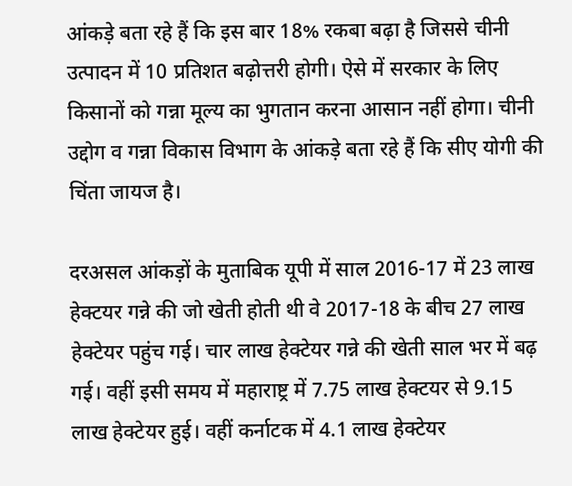आंकड़े बता रहे हैं कि इस बार 18% रकबा बढ़ा है जिससे चीनी उत्पादन में 10 प्रतिशत बढ़ोत्तरी होगी। ऐसे में सरकार के लिए किसानों को गन्ना मूल्य का भुगतान करना आसान नहीं होगा। चीनी उद्दोग व गन्ना विकास विभाग के आंकड़े बता रहे हैं कि सीए योगी की चिंता जायज है।

दरअसल आंकड़ों के मुताबिक यूपी में साल 2016-17 में 23 लाख हेक्टयर गन्ने की जो खेती होती थी वे 2017-18 के बीच 27 लाख हेक्टेयर पहुंच गई। चार लाख हेक्टेयर गन्ने की खेती साल भर में बढ़ गई। वहीं इसी समय में महाराष्ट्र में 7.75 लाख हेक्टयर से 9.15 लाख हेक्टेयर हुई। वहीं कर्नाटक में 4.1 लाख हेक्टेयर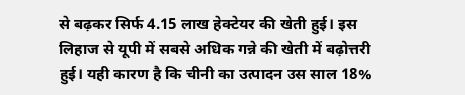से बढ़कर सिर्फ 4.15 लाख हेक्टेयर की खेती हुई। इस लिहाज से यूपी में सबसे अधिक गन्ने की खेती में बढ़ोत्तरी हुई। यही कारण है कि चीनी का उत्पादन उस साल 18%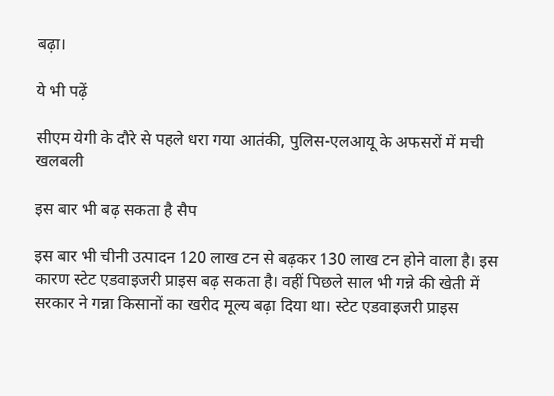बढ़ा।

ये भी पढ़ें

सीएम येगी के दौरे से पहले धरा गया आतंकी, पुलिस-एलआयू के अफसरों में मची खलबली

इस बार भी बढ़ सकता है सैप

इस बार भी चीनी उत्पादन 120 लाख टन से बढ़कर 130 लाख टन होने वाला है। इस कारण स्टेट एडवाइजरी प्राइस बढ़ सकता है। वहीं पिछले साल भी गन्ने की खेती में सरकार ने गन्ना किसानों का खरीद मूल्य बढ़ा दिया था। स्टेट एडवाइजरी प्राइस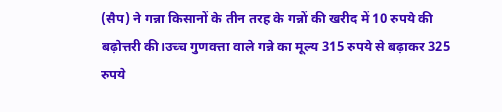(सैप) ने गन्ना किसानों के तीन तरह के गन्नों की खरीद में 10 रुपये की बढ़ोत्तरी की।उच्च गुणवत्ता वाले गन्ने का मूल्य 315 रुपये से बढ़ाकर 325 रुपये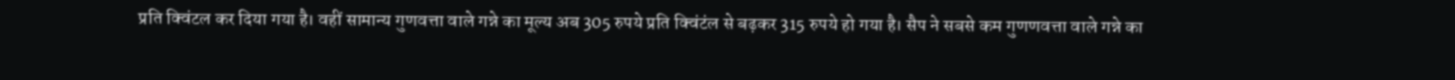प्रति क्विंटल कर दिया गया है। वहीं सामान्य गुणवत्ता वाले गन्ने का मूल्य अब 305 रुपये प्रति क्विंटंल से बढ़कर 315 रुपये हो गया है। सैप ने सबसे कम गुणणवत्ता वाले गन्ने का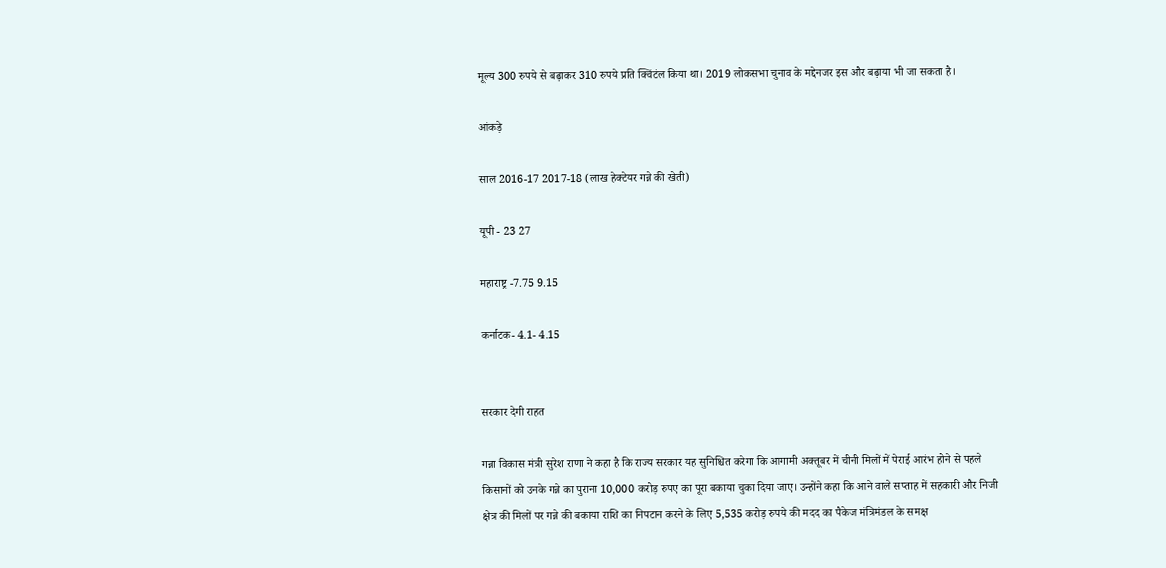मूल्य 300 रुपये से बढ़ाकर 310 रुपये प्रति क्विंटंल किया था। 2019 लोकसभा चुनाव के मद्देनजर इस और बढ़ाया भी जा सकता है।

आंकड़े

साल 2016-17 2017-18 (लाख हेक्टेयर गन्ने की खेती)

यूपी - 23 27

महाराष्ट्र -7.75 9.15

कर्नाटक- 4.1- 4.15


सरकार देगी राहत

गन्ना विकास मंत्री सुरेश राणा ने कहा है कि राज्य सरकार यह सुनिश्चित करेगा कि आगामी अक्तूबर में चीनी मिलों में पेराई आरंभ होने से पहले किसानों को उनके गन्ने का पुराना 10,000 करोड़ रुपए का पूरा बकाया चुका दिया जाए। उन्होंने कहा कि आने वाले सप्ताह में सहकारी और निजी क्षेत्र की मिलों पर गन्ने की बकाया राशि का निपटान करने के लिए 5,535 करोड़ रुपये की मदद का पैकेज मंत्रिमंडल के समक्ष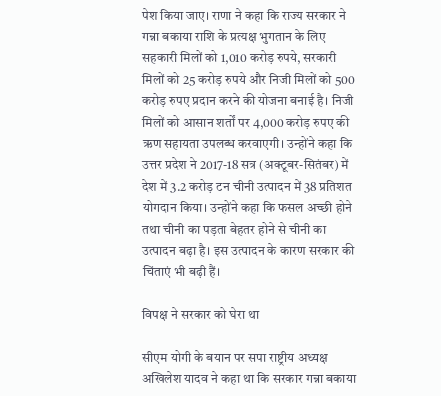पेश किया जाए। राणा ने कहा कि राज्य सरकार ने गन्ना बकाया राशि के प्रत्यक्ष भुगतान के लिए सहकारी मिलों को 1,010 करोड़ रुपये, सरकारी मिलों को 25 करोड़ रुपये और निजी मिलों को 500 करोड़ रुपए प्रदान करने की योजना बनाई है। निजी मिलों को आसान शर्तों पर 4,000 करोड़ रुपए की ऋण सहायता उपलब्ध करवाएगी। उन्होंने कहा कि उत्तर प्रदेश ने 2017-18 सत्र (अक्टूबर-सितंबर) में देश में 3.2 करोड़ टन चीनी उत्पादन में 38 प्रतिशत योगदान किया। उन्होंने कहा कि फसल अच्छी होने तथा चीनी का पड़ता बेहतर होने से चीनी का उत्पादन बढ़ा है। इस उत्पादन के कारण सरकार की चिंताएं भी बढ़ी हैं।

विपक्ष ने सरकार को घेरा था

सीएम योगी के बयान पर सपा राष्ट्रीय अध्यक्ष अखिलेश यादव ने कहा था कि सरकार गन्ना बकाया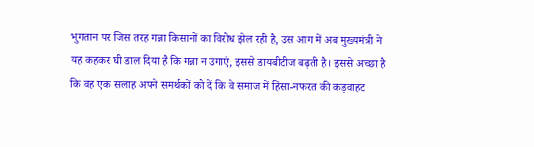भुगतान पर जिस तरह गन्ना किसानों का विरोध झेल रही है, उस आग में अब मुख्यमंत्री ने यह कहकर घी डाल दिया है कि गन्ना न उगाएं, इससे डायबीटीज बढ़ती है। इससे अच्छा है कि वह एक सलाह अपने समर्थकों को दें कि वे समाज में हिंसा-नफरत की कड़वाहट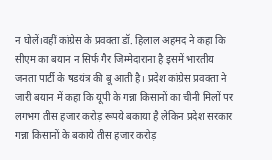न घोलें।वहीं कांग्रेस के प्रवक्ता डॉ. हिलाल अहमद ने कहा कि सीएम का बयान न सिर्फ गैर जिम्मेदाराना है इसमें भारतीय जनता पार्टी के षडयंत्र की बू आती है। प्रदेश कांग्रेस प्रवक्ता ने जारी बयान में कहा कि यूपी के गन्ना किसानों का चीनी मिलों पर लगभग तीस हजार करोड़ रूपये बकाया है लेकिन प्रदेश सरकार गन्ना किसानों के बकाये तीस हजार करोड़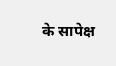के सापेक्ष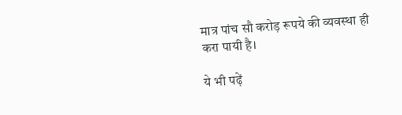मात्र पांच सौ करोड़ रूपये की व्यवस्था ही करा पायी है।

ये भी पढ़ें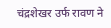चंद्रशेखर उर्फ रावण ने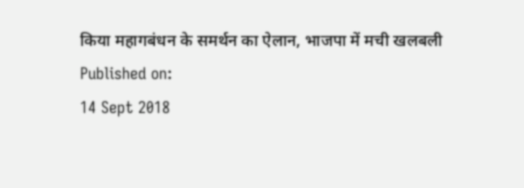किया महागबंधन के समर्थन का ऐलान, भाजपा में मची खलबली
Published on:
14 Sept 2018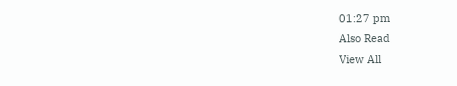01:27 pm
Also Read
View All